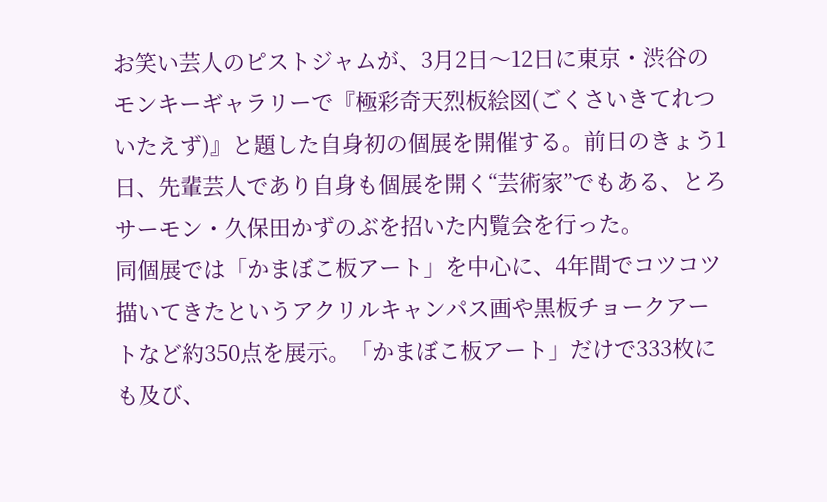お笑い芸人のピストジャムが、3月2日〜12日に東京・渋谷のモンキーギャラリーで『極彩奇天烈板絵図(ごくさいきてれついたえず)』と題した自身初の個展を開催する。前日のきょう1日、先輩芸人であり自身も個展を開く“芸術家”でもある、とろサーモン・久保田かずのぶを招いた内覧会を行った。
同個展では「かまぼこ板アート」を中心に、4年間でコツコツ描いてきたというアクリルキャンパス画や黒板チョークアートなど約350点を展示。「かまぼこ板アート」だけで333枚にも及び、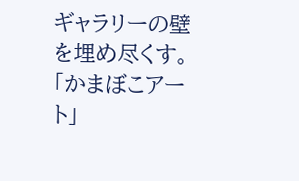ギャラリーの壁を埋め尽くす。「かまぼこアート」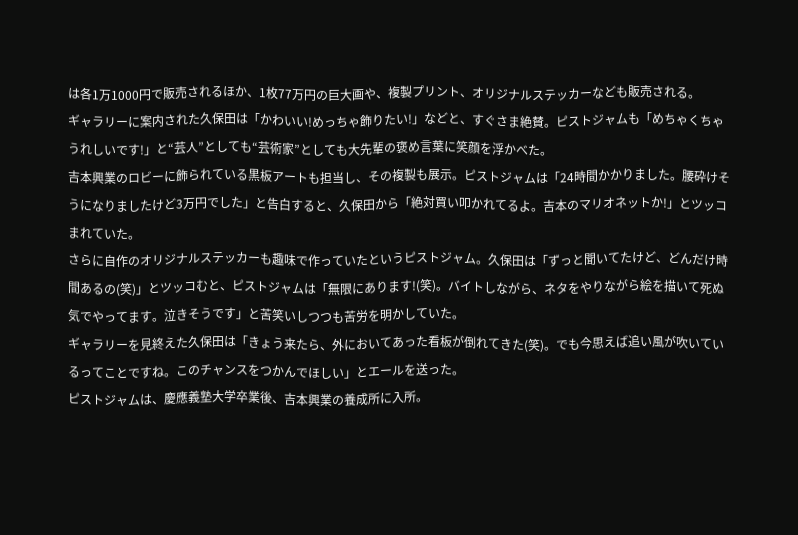は各1万1000円で販売されるほか、1枚77万円の巨大画や、複製プリント、オリジナルステッカーなども販売される。
ギャラリーに案内された久保田は「かわいい!めっちゃ飾りたい!」などと、すぐさま絶賛。ピストジャムも「めちゃくちゃうれしいです!」と“芸人”としても“芸術家”としても大先輩の褒め言葉に笑顔を浮かべた。
吉本興業のロビーに飾られている黒板アートも担当し、その複製も展示。ピストジャムは「24時間かかりました。腰砕けそうになりましたけど3万円でした」と告白すると、久保田から「絶対買い叩かれてるよ。吉本のマリオネットか!」とツッコまれていた。
さらに自作のオリジナルステッカーも趣味で作っていたというピストジャム。久保田は「ずっと聞いてたけど、どんだけ時間あるの(笑)」とツッコむと、ピストジャムは「無限にあります!(笑)。バイトしながら、ネタをやりながら絵を描いて死ぬ気でやってます。泣きそうです」と苦笑いしつつも苦労を明かしていた。
ギャラリーを見終えた久保田は「きょう来たら、外においてあった看板が倒れてきた(笑)。でも今思えば追い風が吹いているってことですね。このチャンスをつかんでほしい」とエールを送った。
ピストジャムは、慶應義塾大学卒業後、吉本興業の養成所に入所。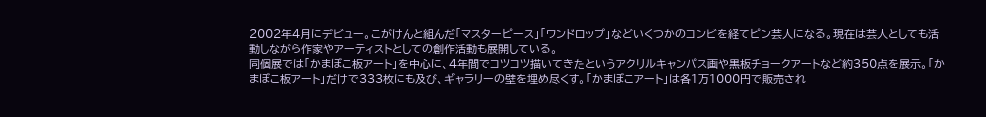2002年4月にデビュー。こがけんと組んだ「マスターピース」「ワンドロップ」などいくつかのコンビを経てピン芸人になる。現在は芸人としても活動しながら作家やアーティストとしての創作活動も展開している。
同個展では「かまぼこ板アート」を中心に、4年間でコツコツ描いてきたというアクリルキャンパス画や黒板チョークアートなど約350点を展示。「かまぼこ板アート」だけで333枚にも及び、ギャラリーの壁を埋め尽くす。「かまぼこアート」は各1万1000円で販売され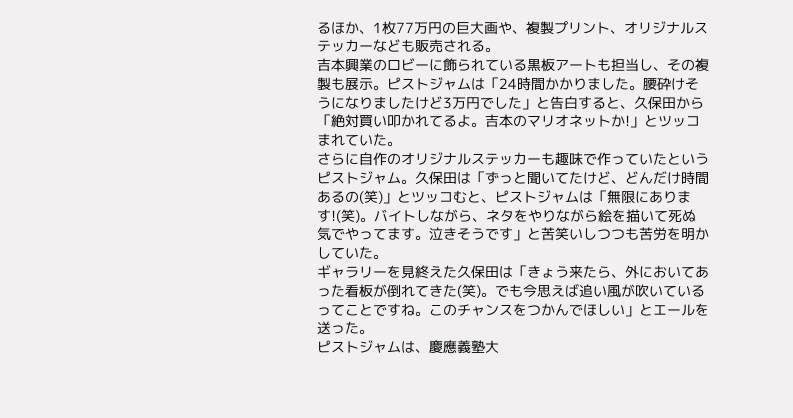るほか、1枚77万円の巨大画や、複製プリント、オリジナルステッカーなども販売される。
吉本興業のロビーに飾られている黒板アートも担当し、その複製も展示。ピストジャムは「24時間かかりました。腰砕けそうになりましたけど3万円でした」と告白すると、久保田から「絶対買い叩かれてるよ。吉本のマリオネットか!」とツッコまれていた。
さらに自作のオリジナルステッカーも趣味で作っていたというピストジャム。久保田は「ずっと聞いてたけど、どんだけ時間あるの(笑)」とツッコむと、ピストジャムは「無限にあります!(笑)。バイトしながら、ネタをやりながら絵を描いて死ぬ気でやってます。泣きそうです」と苦笑いしつつも苦労を明かしていた。
ギャラリーを見終えた久保田は「きょう来たら、外においてあった看板が倒れてきた(笑)。でも今思えば追い風が吹いているってことですね。このチャンスをつかんでほしい」とエールを送った。
ピストジャムは、慶應義塾大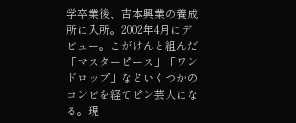学卒業後、吉本興業の養成所に入所。2002年4月にデビュー。こがけんと組んだ「マスターピース」「ワンドロップ」などいくつかのコンビを経てピン芸人になる。現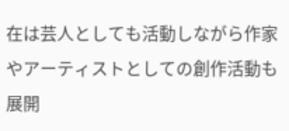在は芸人としても活動しながら作家やアーティストとしての創作活動も展開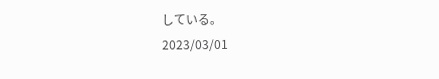している。
2023/03/01